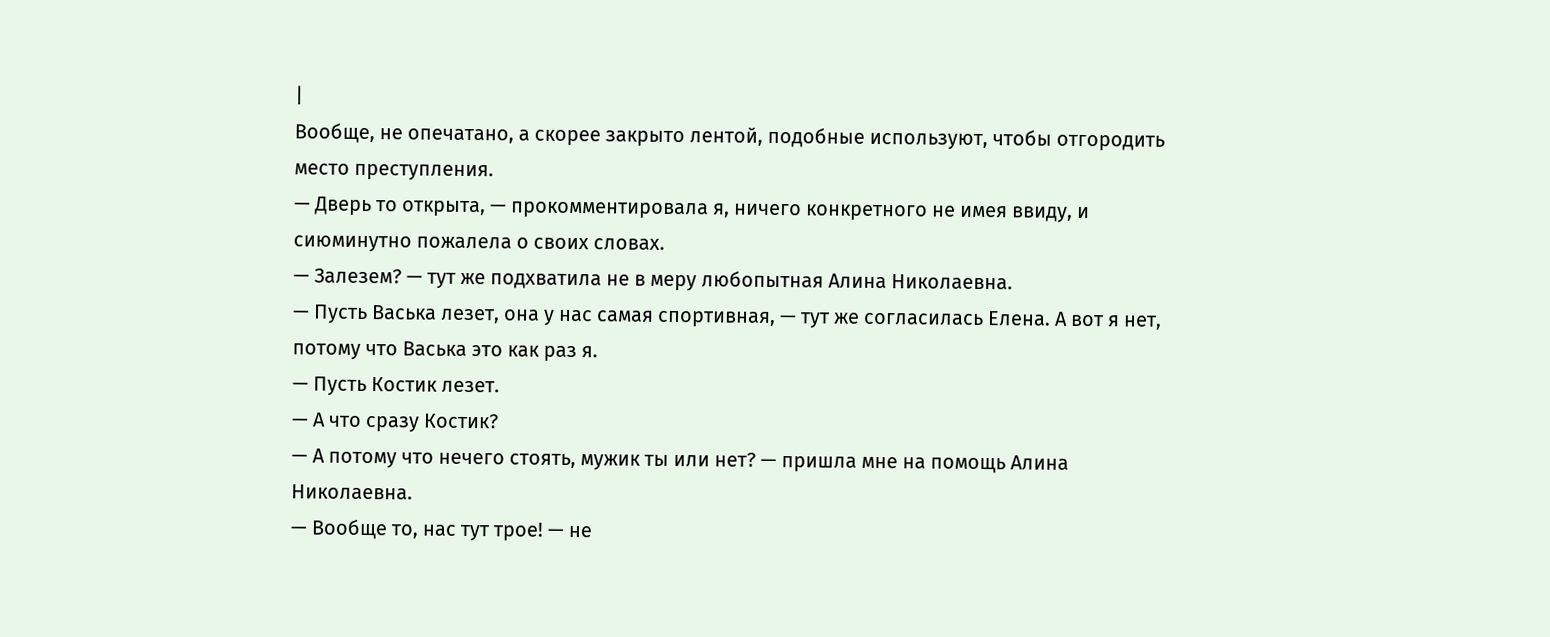|
Вообще, не опечатано, а скорее закрыто лентой, подобные используют, чтобы отгородить место преступления.
— Дверь то открыта, — прокомментировала я, ничего конкретного не имея ввиду, и сиюминутно пожалела о своих словах.
— Залезем? — тут же подхватила не в меру любопытная Алина Николаевна.
— Пусть Васька лезет, она у нас самая спортивная, — тут же согласилась Елена. А вот я нет, потому что Васька это как раз я.
— Пусть Костик лезет.
— А что сразу Костик?
— А потому что нечего стоять, мужик ты или нет? — пришла мне на помощь Алина Николаевна.
— Вообще то, нас тут трое! — не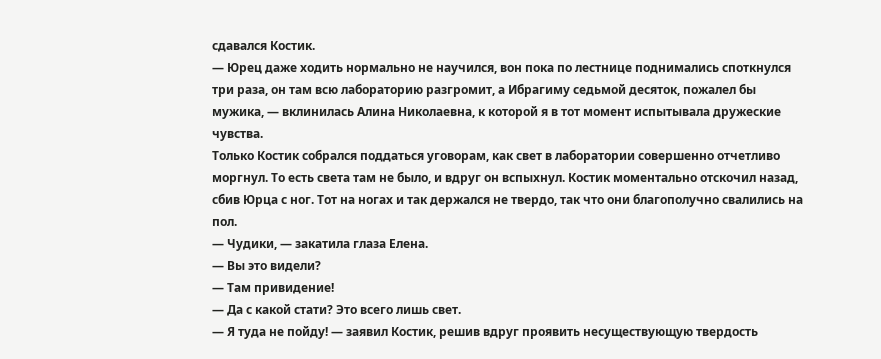сдавался Костик.
— Юрец даже ходить нормально не научился, вон пока по лестнице поднимались споткнулся три раза, он там всю лабораторию разгромит, а Ибрагиму седьмой десяток, пожалел бы мужика, — вклинилась Алина Николаевна, к которой я в тот момент испытывала дружеские чувства.
Только Костик собрался поддаться уговорам, как свет в лаборатории совершенно отчетливо моргнул. То есть света там не было, и вдруг он вспыхнул. Костик моментально отскочил назад, сбив Юрца с ног. Тот на ногах и так держался не твердо, так что они благополучно свалились на пол.
— Чудики, — закатила глаза Елена.
— Вы это видели?
— Там привидение!
— Да с какой стати? Это всего лишь свет.
— Я туда не пойду! — заявил Костик, решив вдруг проявить несуществующую твердость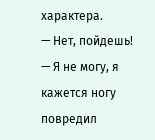характера.
— Нет, пойдешь!
— Я не могу, я кажется ногу повредил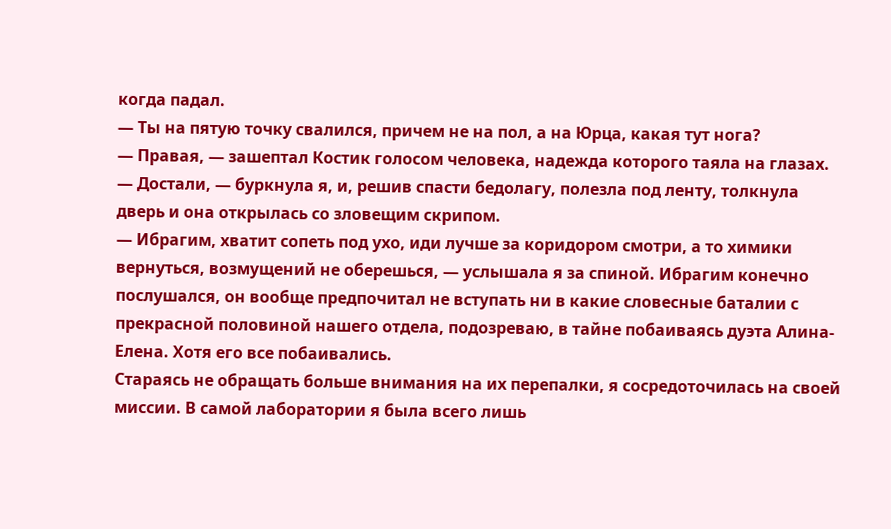когда падал.
— Ты на пятую точку свалился, причем не на пол, а на Юрца, какая тут нога?
— Правая, — зашептал Костик голосом человека, надежда которого таяла на глазах.
— Достали, — буркнула я, и, решив спасти бедолагу, полезла под ленту, толкнула дверь и она открылась со зловещим скрипом.
— Ибрагим, хватит сопеть под ухо, иди лучше за коридором смотри, а то химики вернуться, возмущений не оберешься, — услышала я за спиной. Ибрагим конечно послушался, он вообще предпочитал не вступать ни в какие словесные баталии с прекрасной половиной нашего отдела, подозреваю, в тайне побаиваясь дуэта Алина-Елена. Хотя его все побаивались.
Стараясь не обращать больше внимания на их перепалки, я сосредоточилась на своей миссии. В самой лаборатории я была всего лишь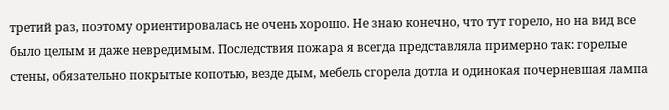третий раз, поэтому ориентировалась не очень хорошо. Не знаю конечно, что тут горело, но на вид все было целым и даже невредимым. Последствия пожара я всегда представляла примерно так: горелые стены, обязательно покрытые копотью, везде дым, мебель сгорела дотла и одинокая почерневшая лампа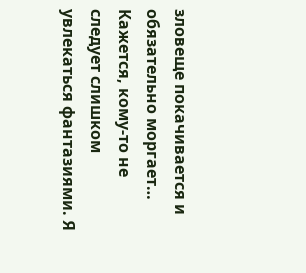зловеще покачивается и обязательно моргает… Кажется, кому-то не следует слишком увлекаться фантазиями. Я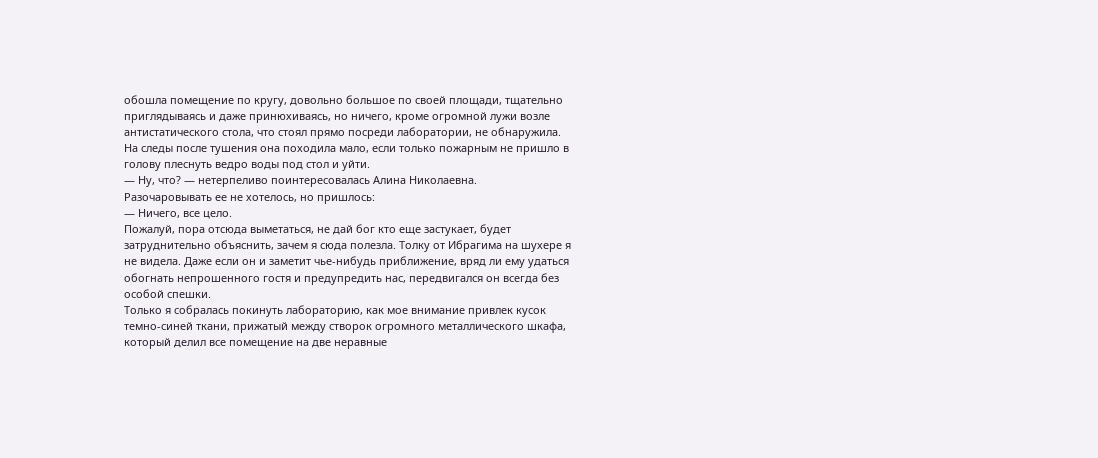обошла помещение по кругу, довольно большое по своей площади, тщательно приглядываясь и даже принюхиваясь, но ничего, кроме огромной лужи возле антистатического стола, что стоял прямо посреди лаборатории, не обнаружила. На следы после тушения она походила мало, если только пожарным не пришло в голову плеснуть ведро воды под стол и уйти.
— Ну, что? — нетерпеливо поинтересовалась Алина Николаевна.
Разочаровывать ее не хотелось, но пришлось:
— Ничего, все цело.
Пожалуй, пора отсюда выметаться, не дай бог кто еще застукает, будет затруднительно объяснить, зачем я сюда полезла. Толку от Ибрагима на шухере я не видела. Даже если он и заметит чье-нибудь приближение, вряд ли ему удаться обогнать непрошенного гостя и предупредить нас, передвигался он всегда без особой спешки.
Только я собралась покинуть лабораторию, как мое внимание привлек кусок темно-синей ткани, прижатый между створок огромного металлического шкафа, который делил все помещение на две неравные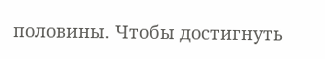половины. Чтобы достигнуть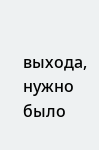выхода, нужно было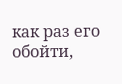как раз его обойти,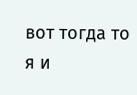вот тогда то я и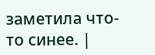заметила что-то синее. |